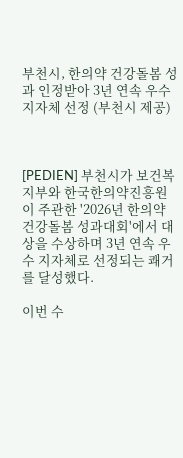부천시, 한의약 건강돌봄 성과 인정받아 3년 연속 우수 지자체 선정 (부천시 제공)



[PEDIEN] 부천시가 보건복지부와 한국한의약진흥원이 주관한 '2026년 한의약 건강돌봄 성과대회'에서 대상을 수상하며 3년 연속 우수 지자체로 선정되는 쾌거를 달성했다.

이번 수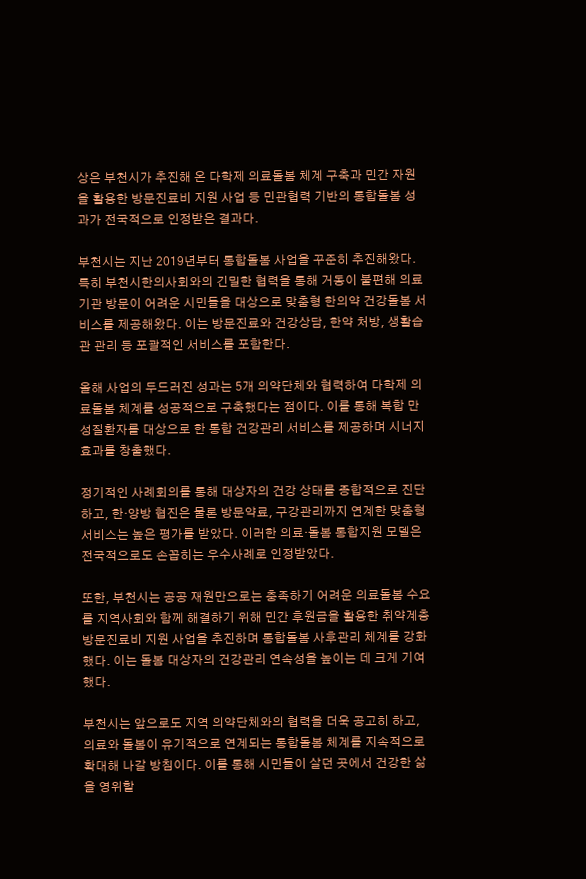상은 부천시가 추진해 온 다학제 의료돌봄 체계 구축과 민간 자원을 활용한 방문진료비 지원 사업 등 민관협력 기반의 통합돌봄 성과가 전국적으로 인정받은 결과다.

부천시는 지난 2019년부터 통합돌봄 사업을 꾸준히 추진해왔다. 특히 부천시한의사회와의 긴밀한 협력을 통해 거동이 불편해 의료기관 방문이 어려운 시민들을 대상으로 맞춤형 한의약 건강돌봄 서비스를 제공해왔다. 이는 방문진료와 건강상담, 한약 처방, 생활습관 관리 등 포괄적인 서비스를 포함한다.

올해 사업의 두드러진 성과는 5개 의약단체와 협력하여 다학제 의료돌봄 체계를 성공적으로 구축했다는 점이다. 이를 통해 복합 만성질환자를 대상으로 한 통합 건강관리 서비스를 제공하며 시너지 효과를 창출했다.

정기적인 사례회의를 통해 대상자의 건강 상태를 종합적으로 진단하고, 한·양방 협진은 물론 방문약료, 구강관리까지 연계한 맞춤형 서비스는 높은 평가를 받았다. 이러한 의료·돌봄 통합지원 모델은 전국적으로도 손꼽히는 우수사례로 인정받았다.

또한, 부천시는 공공 재원만으로는 충족하기 어려운 의료돌봄 수요를 지역사회와 함께 해결하기 위해 민간 후원금을 활용한 취약계층 방문진료비 지원 사업을 추진하며 통합돌봄 사후관리 체계를 강화했다. 이는 돌봄 대상자의 건강관리 연속성을 높이는 데 크게 기여했다.

부천시는 앞으로도 지역 의약단체와의 협력을 더욱 공고히 하고, 의료와 돌봄이 유기적으로 연계되는 통합돌봄 체계를 지속적으로 확대해 나갈 방침이다. 이를 통해 시민들이 살던 곳에서 건강한 삶을 영위할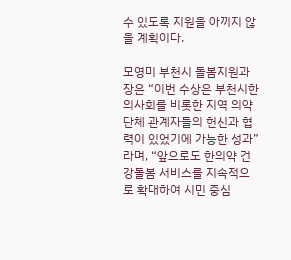수 있도록 지원을 아끼지 않을 계획이다.

모영미 부천시 돌봄지원과장은 “이번 수상은 부천시한의사회를 비롯한 지역 의약단체 관계자들의 헌신과 협력이 있었기에 가능한 성과”라며, “앞으로도 한의약 건강돌봄 서비스를 지속적으로 확대하여 시민 중심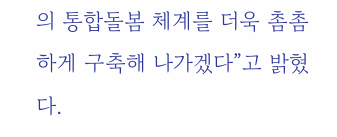의 통합돌봄 체계를 더욱 촘촘하게 구축해 나가겠다”고 밝혔다.